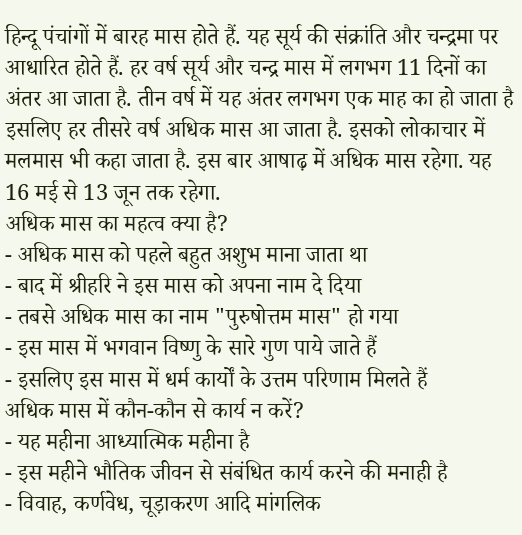हिन्दू पंचांगों में बारह मास होते हैं. यह सूर्य की संक्रांति और चन्द्रमा पर आधारित होते हैं. हर वर्ष सूर्य और चन्द्र मास में लगभग 11 दिनों का अंतर आ जाता है. तीन वर्ष में यह अंतर लगभग एक माह का हो जाता है इसलिए हर तीसरे वर्ष अधिक मास आ जाता है. इसको लोकाचार में मलमास भी कहा जाता है. इस बार आषाढ़ में अधिक मास रहेगा. यह 16 मई से 13 जून तक रहेगा.
अधिक मास का महत्व क्या है?
- अधिक मास को पहले बहुत अशुभ माना जाता था
- बाद में श्रीहरि ने इस मास को अपना नाम दे दिया
- तबसे अधिक मास का नाम "पुरुषोत्तम मास" हो गया
- इस मास में भगवान विष्णु के सारे गुण पाये जाते हैं
- इसलिए इस मास में धर्म कार्यों के उत्तम परिणाम मिलते हैं
अधिक मास में कौन-कौन से कार्य न करें?
- यह महीना आध्यात्मिक महीना है
- इस महीने भौतिक जीवन से संबंधित कार्य करने की मनाही है
- विवाह, कर्णवेध, चूड़ाकरण आदि मांगलिक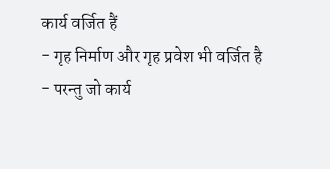कार्य वर्जित हैं
- गृह निर्माण और गृह प्रवेश भी वर्जित है
- परन्तु जो कार्य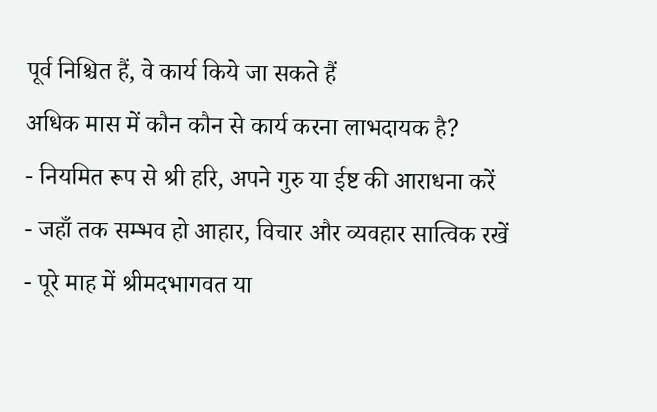पूर्व निश्चित हैं, वे कार्य किये जा सकते हैं
अधिक मास में कौन कौन से कार्य करना लाभदायक है?
- नियमित रूप से श्री हरि, अपने गुरु या ईष्ट की आराधना करें
- जहाँ तक सम्भव हो आहार, विचार और व्यवहार सात्विक रखें
- पूरे माह में श्रीमदभागवत या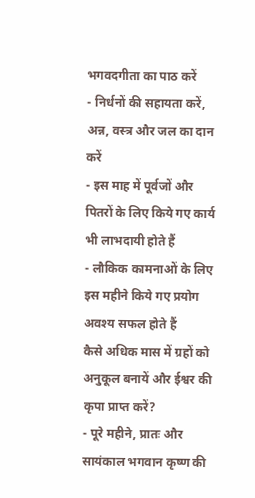भगवदगीता का पाठ करें
- निर्धनों की सहायता करें, अन्न, वस्त्र और जल का दान करें
- इस माह में पूर्वजों और पितरों के लिए किये गए कार्य भी लाभदायी होते हैं
- लौकिक कामनाओं के लिए इस महीने किये गए प्रयोग अवश्य सफल होते हैं
कैसे अधिक मास में ग्रहों को अनुकूल बनायें और ईश्वर की कृपा प्राप्त करें?
- पूरे महीने, प्रातः और सायंकाल भगवान कृष्ण की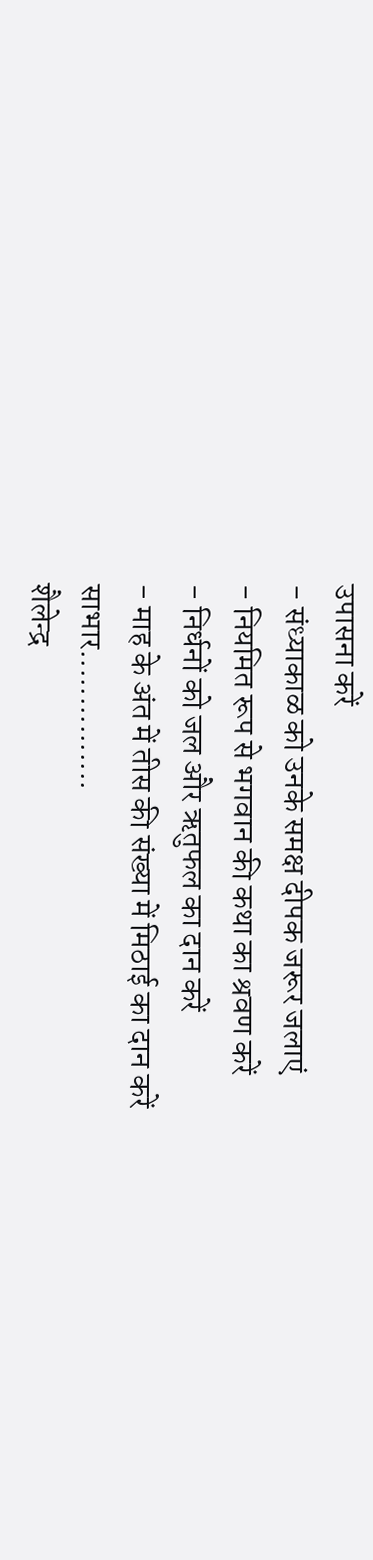उपासना करें
- संध्याकाळ को उनके समक्ष दीपक जरूर जलाएं
- नियमित रूप से भगवान की कथा का श्रवण करें
- निर्धनों को जल और ऋतुफल का दान करें
- माह के अंत में तीस की संख्या में मिठाई का दान करें
साभार...............
शैलेन्द्र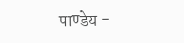पाण्डेय -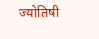ज्योतिषी